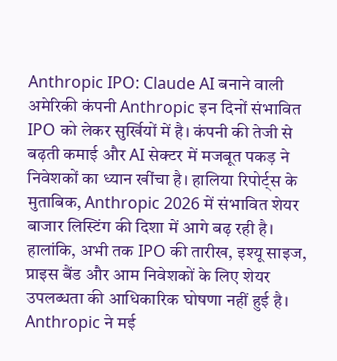Anthropic IPO: Claude AI बनाने वाली अमेरिकी कंपनी Anthropic इन दिनों संभावित IPO को लेकर सुर्खियों में है। कंपनी की तेजी से बढ़ती कमाई और AI सेक्टर में मजबूत पकड़ ने निवेशकों का ध्यान खींचा है। हालिया रिपोर्ट्स के मुताबिक, Anthropic 2026 में संभावित शेयर बाजार लिस्टिंग की दिशा में आगे बढ़ रही है। हालांकि, अभी तक IPO की तारीख, इश्यू साइज, प्राइस बैंड और आम निवेशकों के लिए शेयर उपलब्धता की आधिकारिक घोषणा नहीं हुई है।
Anthropic ने मई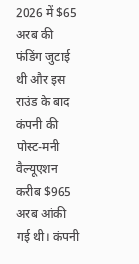2026 में $65 अरब की फंडिंग जुटाई थी और इस राउंड के बाद कंपनी की पोस्ट-मनी वैल्यूएशन करीब $965 अरब आंकी गई थी। कंपनी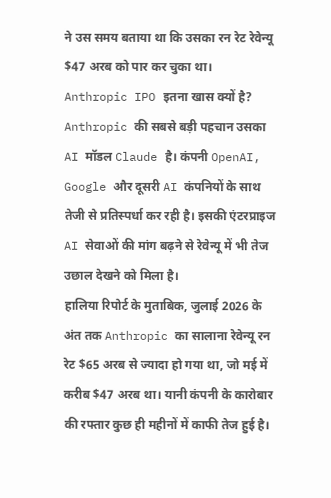ने उस समय बताया था कि उसका रन रेट रेवेन्यू $47 अरब को पार कर चुका था।
Anthropic IPO इतना खास क्यों है?
Anthropic की सबसे बड़ी पहचान उसका AI मॉडल Claude है। कंपनी OpenAI, Google और दूसरी AI कंपनियों के साथ तेजी से प्रतिस्पर्धा कर रही है। इसकी एंटरप्राइज AI सेवाओं की मांग बढ़ने से रेवेन्यू में भी तेज उछाल देखने को मिला है।
हालिया रिपोर्ट के मुताबिक, जुलाई 2026 के अंत तक Anthropic का सालाना रेवेन्यू रन रेट $65 अरब से ज्यादा हो गया था, जो मई में करीब $47 अरब था। यानी कंपनी के कारोबार की रफ्तार कुछ ही महीनों में काफी तेज हुई है।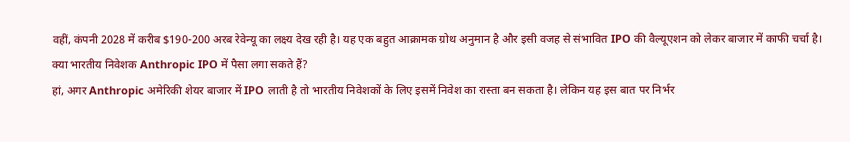वहीं, कंपनी 2028 में करीब $190-200 अरब रेवेन्यू का लक्ष्य देख रही है। यह एक बहुत आक्रामक ग्रोथ अनुमान है और इसी वजह से संभावित IPO की वैल्यूएशन को लेकर बाजार में काफी चर्चा है।
क्या भारतीय निवेशक Anthropic IPO में पैसा लगा सकते हैं?
हां, अगर Anthropic अमेरिकी शेयर बाजार में IPO लाती है तो भारतीय निवेशकों के लिए इसमें निवेश का रास्ता बन सकता है। लेकिन यह इस बात पर निर्भर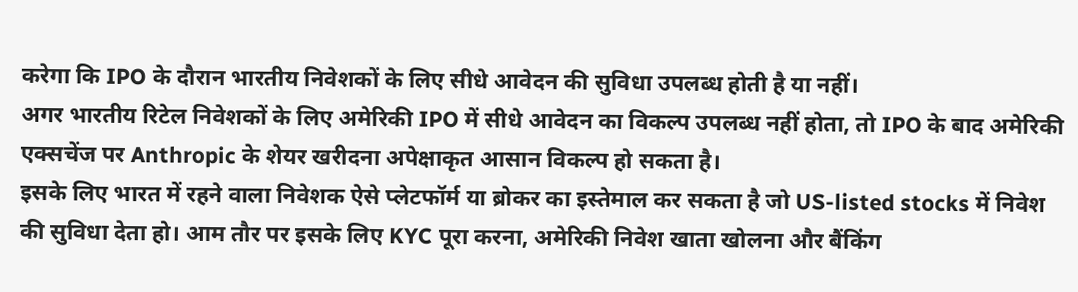करेगा कि IPO के दौरान भारतीय निवेशकों के लिए सीधे आवेदन की सुविधा उपलब्ध होती है या नहीं।
अगर भारतीय रिटेल निवेशकों के लिए अमेरिकी IPO में सीधे आवेदन का विकल्प उपलब्ध नहीं होता, तो IPO के बाद अमेरिकी एक्सचेंज पर Anthropic के शेयर खरीदना अपेक्षाकृत आसान विकल्प हो सकता है।
इसके लिए भारत में रहने वाला निवेशक ऐसे प्लेटफॉर्म या ब्रोकर का इस्तेमाल कर सकता है जो US-listed stocks में निवेश की सुविधा देता हो। आम तौर पर इसके लिए KYC पूरा करना, अमेरिकी निवेश खाता खोलना और बैंकिंग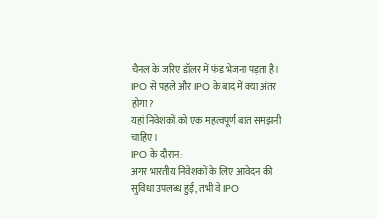चैनल के जरिए डॉलर में फंड भेजना पड़ता है।
IPO से पहले और IPO के बाद में क्या अंतर होगा?
यहां निवेशकों को एक महत्वपूर्ण बात समझनी चाहिए।
IPO के दौरान:
अगर भारतीय निवेशकों के लिए आवेदन की सुविधा उपलब्ध हुई, तभी वे IPO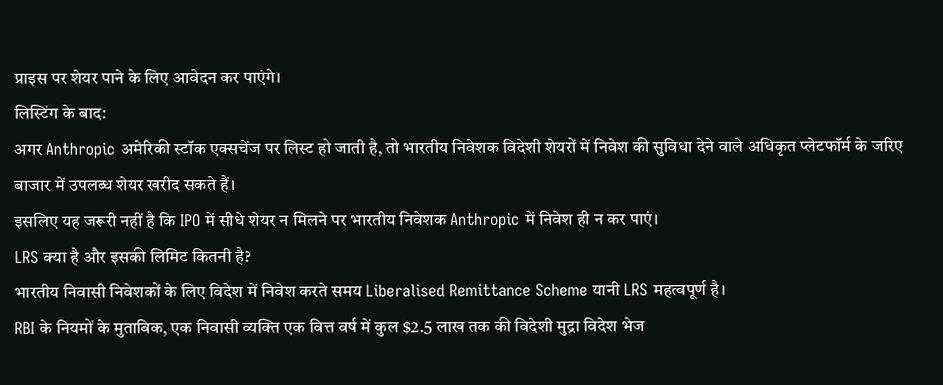प्राइस पर शेयर पाने के लिए आवेदन कर पाएंगे।
लिस्टिंग के बाद:
अगर Anthropic अमेरिकी स्टॉक एक्सचेंज पर लिस्ट हो जाती है, तो भारतीय निवेशक विदेशी शेयरों में निवेश की सुविधा देने वाले अधिकृत प्लेटफॉर्म के जरिए बाजार में उपलब्ध शेयर खरीद सकते हैं।
इसलिए यह जरूरी नहीं है कि IPO में सीधे शेयर न मिलने पर भारतीय निवेशक Anthropic में निवेश ही न कर पाएं।
LRS क्या है और इसकी लिमिट कितनी है?
भारतीय निवासी निवेशकों के लिए विदेश में निवेश करते समय Liberalised Remittance Scheme यानी LRS महत्वपूर्ण है।
RBI के नियमों के मुताबिक, एक निवासी व्यक्ति एक वित्त वर्ष में कुल $2.5 लाख तक की विदेशी मुद्रा विदेश भेज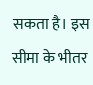सकता है। इस सीमा के भीतर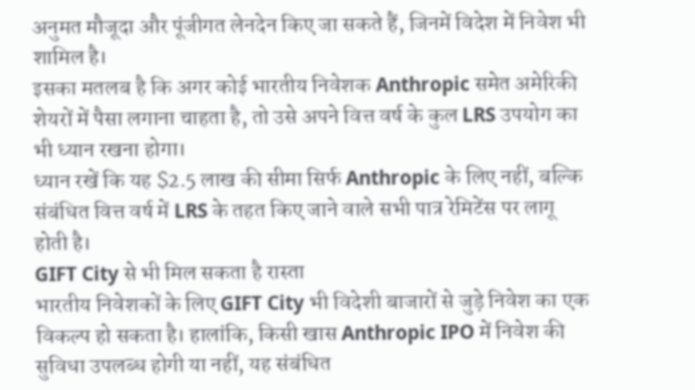अनुमत मौजूदा और पूंजीगत लेनदेन किए जा सकते हैं, जिनमें विदेश में निवेश भी शामिल है।
इसका मतलब है कि अगर कोई भारतीय निवेशक Anthropic समेत अमेरिकी शेयरों में पैसा लगाना चाहता है, तो उसे अपने वित्त वर्ष के कुल LRS उपयोग का भी ध्यान रखना होगा।
ध्यान रखें कि यह $2.5 लाख की सीमा सिर्फ Anthropic के लिए नहीं, बल्कि संबंधित वित्त वर्ष में LRS के तहत किए जाने वाले सभी पात्र रेमिटेंस पर लागू होती है।
GIFT City से भी मिल सकता है रास्ता
भारतीय निवेशकों के लिए GIFT City भी विदेशी बाजारों से जुड़े निवेश का एक विकल्प हो सकता है। हालांकि, किसी खास Anthropic IPO में निवेश की सुविधा उपलब्ध होगी या नहीं, यह संबंधित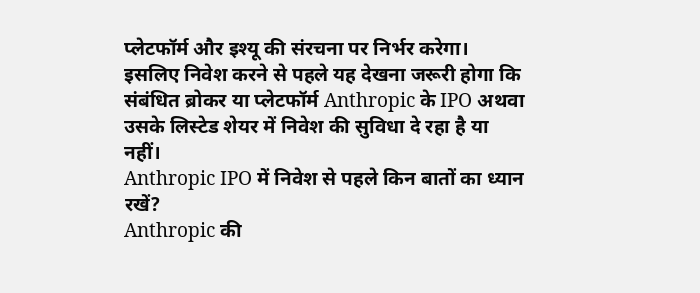प्लेटफॉर्म और इश्यू की संरचना पर निर्भर करेगा।
इसलिए निवेश करने से पहले यह देखना जरूरी होगा कि संबंधित ब्रोकर या प्लेटफॉर्म Anthropic के IPO अथवा उसके लिस्टेड शेयर में निवेश की सुविधा दे रहा है या नहीं।
Anthropic IPO में निवेश से पहले किन बातों का ध्यान रखें?
Anthropic की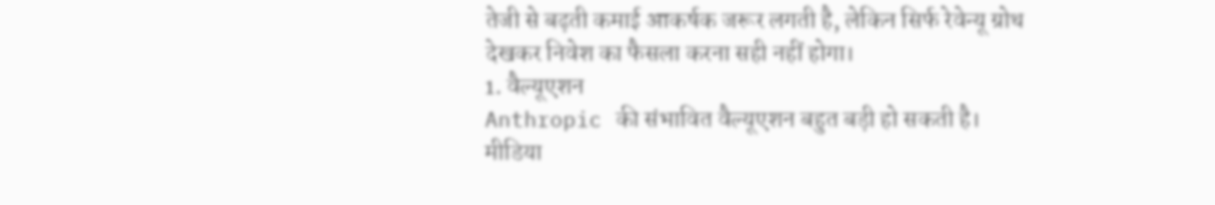तेजी से बढ़ती कमाई आकर्षक जरूर लगती है, लेकिन सिर्फ रेवेन्यू ग्रोथ देखकर निवेश का फैसला करना सही नहीं होगा।
1. वैल्यूएशन
Anthropic की संभावित वैल्यूएशन बहुत बड़ी हो सकती है। मीडिया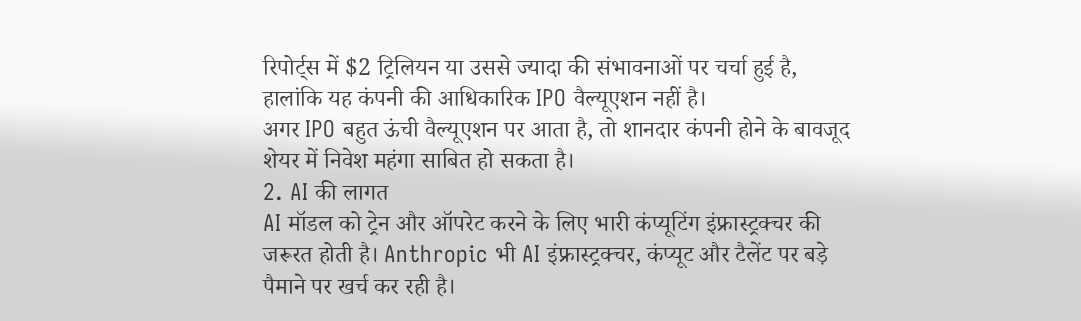रिपोर्ट्स में $2 ट्रिलियन या उससे ज्यादा की संभावनाओं पर चर्चा हुई है, हालांकि यह कंपनी की आधिकारिक IPO वैल्यूएशन नहीं है।
अगर IPO बहुत ऊंची वैल्यूएशन पर आता है, तो शानदार कंपनी होने के बावजूद शेयर में निवेश महंगा साबित हो सकता है।
2. AI की लागत
AI मॉडल को ट्रेन और ऑपरेट करने के लिए भारी कंप्यूटिंग इंफ्रास्ट्रक्चर की जरूरत होती है। Anthropic भी AI इंफ्रास्ट्रक्चर, कंप्यूट और टैलेंट पर बड़े पैमाने पर खर्च कर रही है।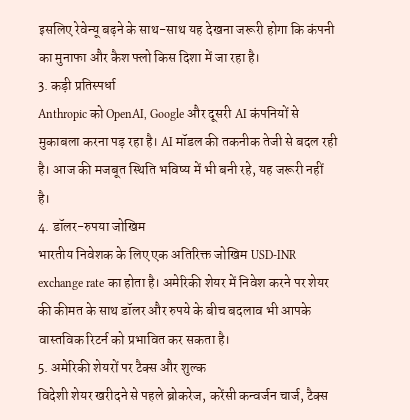इसलिए रेवेन्यू बढ़ने के साथ-साथ यह देखना जरूरी होगा कि कंपनी का मुनाफा और कैश फ्लो किस दिशा में जा रहा है।
3. कड़ी प्रतिस्पर्धा
Anthropic को OpenAI, Google और दूसरी AI कंपनियों से मुकाबला करना पड़ रहा है। AI मॉडल की तकनीक तेजी से बदल रही है। आज की मजबूत स्थिति भविष्य में भी बनी रहे, यह जरूरी नहीं है।
4. डॉलर-रुपया जोखिम
भारतीय निवेशक के लिए एक अतिरिक्त जोखिम USD-INR exchange rate का होता है। अमेरिकी शेयर में निवेश करने पर शेयर की कीमत के साथ डॉलर और रुपये के बीच बदलाव भी आपके वास्तविक रिटर्न को प्रभावित कर सकता है।
5. अमेरिकी शेयरों पर टैक्स और शुल्क
विदेशी शेयर खरीदने से पहले ब्रोकरेज, करेंसी कन्वर्जन चार्ज, टैक्स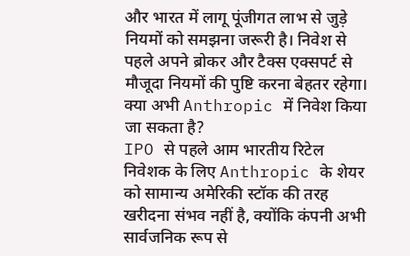और भारत में लागू पूंजीगत लाभ से जुड़े नियमों को समझना जरूरी है। निवेश से पहले अपने ब्रोकर और टैक्स एक्सपर्ट से मौजूदा नियमों की पुष्टि करना बेहतर रहेगा।
क्या अभी Anthropic में निवेश किया जा सकता है?
IPO से पहले आम भारतीय रिटेल निवेशक के लिए Anthropic के शेयर को सामान्य अमेरिकी स्टॉक की तरह खरीदना संभव नहीं है, क्योंकि कंपनी अभी सार्वजनिक रूप से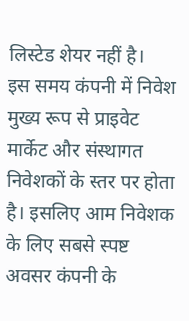लिस्टेड शेयर नहीं है।
इस समय कंपनी में निवेश मुख्य रूप से प्राइवेट मार्केट और संस्थागत निवेशकों के स्तर पर होता है। इसलिए आम निवेशक के लिए सबसे स्पष्ट अवसर कंपनी के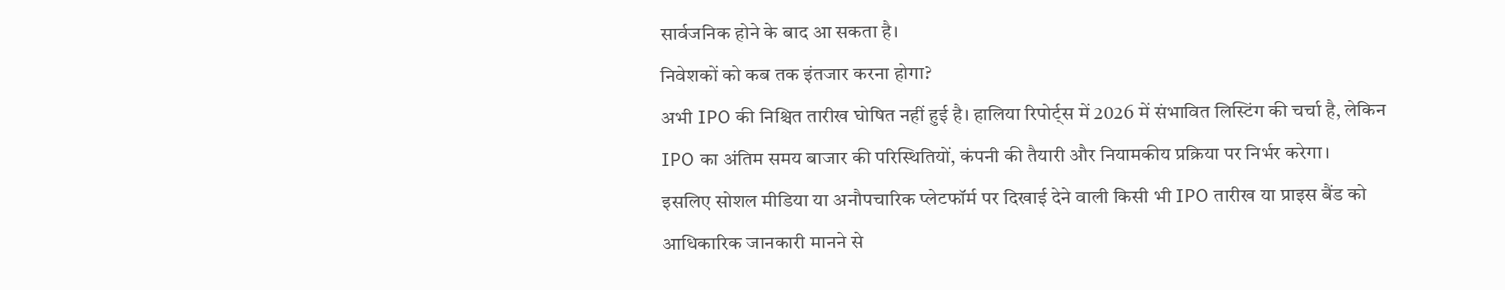सार्वजनिक होने के बाद आ सकता है।
निवेशकों को कब तक इंतजार करना होगा?
अभी IPO की निश्चित तारीख घोषित नहीं हुई है। हालिया रिपोर्ट्स में 2026 में संभावित लिस्टिंग की चर्चा है, लेकिन IPO का अंतिम समय बाजार की परिस्थितियों, कंपनी की तैयारी और नियामकीय प्रक्रिया पर निर्भर करेगा।
इसलिए सोशल मीडिया या अनौपचारिक प्लेटफॉर्म पर दिखाई देने वाली किसी भी IPO तारीख या प्राइस बैंड को आधिकारिक जानकारी मानने से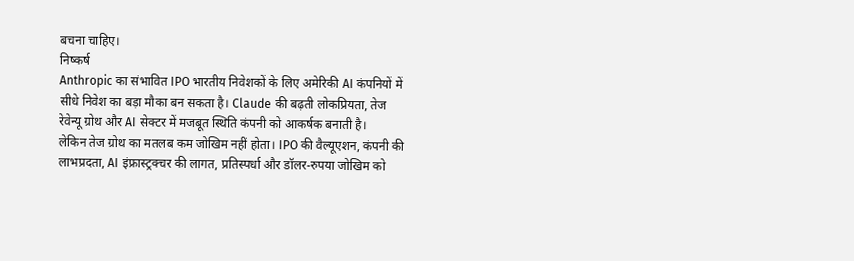बचना चाहिए।
निष्कर्ष
Anthropic का संभावित IPO भारतीय निवेशकों के लिए अमेरिकी AI कंपनियों में सीधे निवेश का बड़ा मौका बन सकता है। Claude की बढ़ती लोकप्रियता, तेज रेवेन्यू ग्रोथ और AI सेक्टर में मजबूत स्थिति कंपनी को आकर्षक बनाती है।
लेकिन तेज ग्रोथ का मतलब कम जोखिम नहीं होता। IPO की वैल्यूएशन, कंपनी की लाभप्रदता, AI इंफ्रास्ट्रक्चर की लागत, प्रतिस्पर्धा और डॉलर-रुपया जोखिम को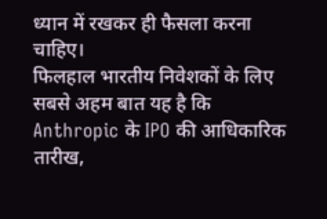ध्यान में रखकर ही फैसला करना चाहिए।
फिलहाल भारतीय निवेशकों के लिए सबसे अहम बात यह है कि Anthropic के IPO की आधिकारिक तारीख,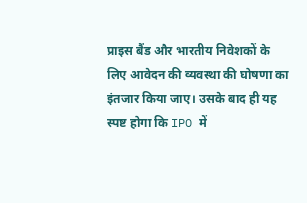प्राइस बैंड और भारतीय निवेशकों के लिए आवेदन की व्यवस्था की घोषणा का इंतजार किया जाए। उसके बाद ही यह स्पष्ट होगा कि IPO में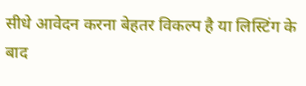सीधे आवेदन करना बेहतर विकल्प है या लिस्टिंग के बाद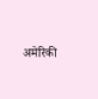अमेरिकी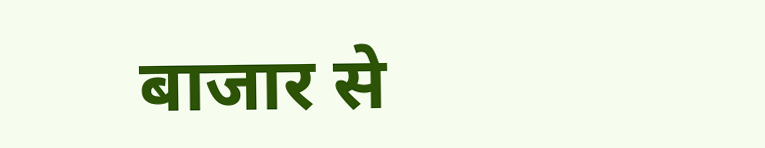बाजार से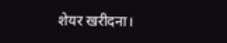शेयर खरीदना।